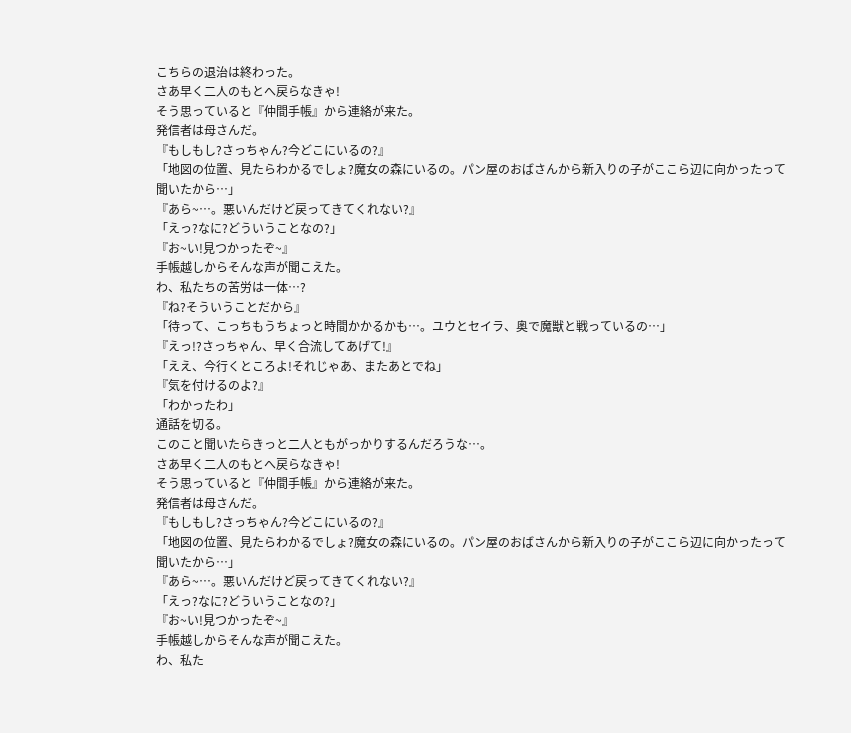こちらの退治は終わった。
さあ早く二人のもとへ戻らなきゃ!
そう思っていると『仲間手帳』から連絡が来た。
発信者は母さんだ。
『もしもし?さっちゃん?今どこにいるの?』
「地図の位置、見たらわかるでしょ?魔女の森にいるの。パン屋のおばさんから新入りの子がここら辺に向かったって聞いたから…」
『あら~…。悪いんだけど戻ってきてくれない?』
「えっ?なに?どういうことなの?」
『お~い!見つかったぞ~』
手帳越しからそんな声が聞こえた。
わ、私たちの苦労は一体…?
『ね?そういうことだから』
「待って、こっちもうちょっと時間かかるかも…。ユウとセイラ、奥で魔獣と戦っているの…」
『えっ!?さっちゃん、早く合流してあげて!』
「ええ、今行くところよ!それじゃあ、またあとでね」
『気を付けるのよ?』
「わかったわ」
通話を切る。
このこと聞いたらきっと二人ともがっかりするんだろうな…。
さあ早く二人のもとへ戻らなきゃ!
そう思っていると『仲間手帳』から連絡が来た。
発信者は母さんだ。
『もしもし?さっちゃん?今どこにいるの?』
「地図の位置、見たらわかるでしょ?魔女の森にいるの。パン屋のおばさんから新入りの子がここら辺に向かったって聞いたから…」
『あら~…。悪いんだけど戻ってきてくれない?』
「えっ?なに?どういうことなの?」
『お~い!見つかったぞ~』
手帳越しからそんな声が聞こえた。
わ、私た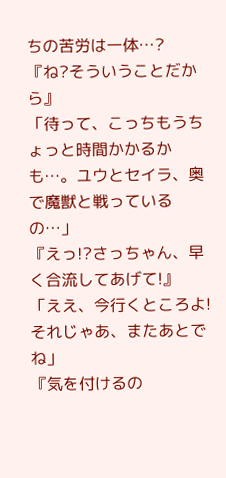ちの苦労は一体…?
『ね?そういうことだから』
「待って、こっちもうちょっと時間かかるかも…。ユウとセイラ、奥で魔獣と戦っているの…」
『えっ!?さっちゃん、早く合流してあげて!』
「ええ、今行くところよ!それじゃあ、またあとでね」
『気を付けるの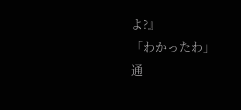よ?』
「わかったわ」
通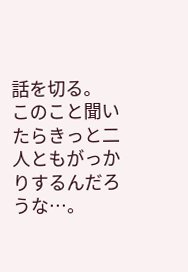話を切る。
このこと聞いたらきっと二人ともがっかりするんだろうな…。